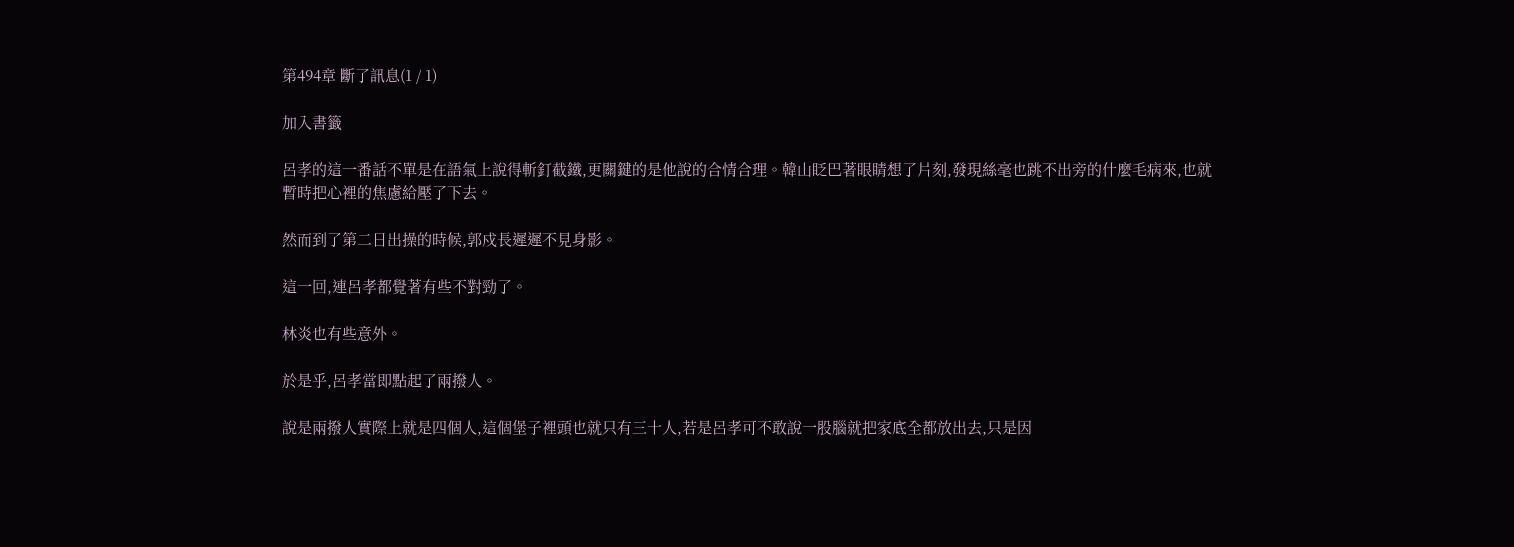第494章 斷了訊息(1 / 1)

加入書籤

呂孝的這一番話不單是在語氣上說得斬釘截鐵,更關鍵的是他說的合情合理。韓山眨巴著眼睛想了片刻,發現絲毫也跳不出旁的什麼毛病來,也就暫時把心裡的焦慮給壓了下去。

然而到了第二日出操的時候,郭戍長遲遲不見身影。

這一回,連呂孝都覺著有些不對勁了。

林炎也有些意外。

於是乎,呂孝當即點起了兩撥人。

說是兩撥人實際上就是四個人,這個堡子裡頭也就只有三十人,若是呂孝可不敢說一股腦就把家底全都放出去,只是因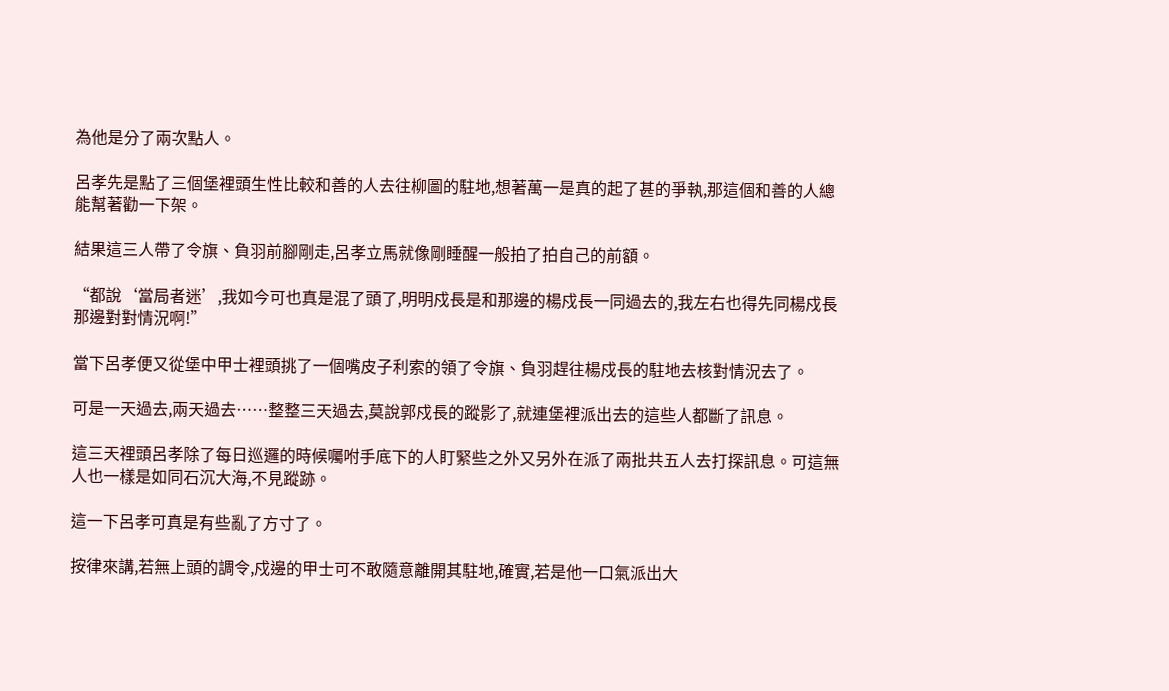為他是分了兩次點人。

呂孝先是點了三個堡裡頭生性比較和善的人去往柳圖的駐地,想著萬一是真的起了甚的爭執,那這個和善的人總能幫著勸一下架。

結果這三人帶了令旗、負羽前腳剛走,呂孝立馬就像剛睡醒一般拍了拍自己的前額。

“都說‘當局者迷’,我如今可也真是混了頭了,明明戍長是和那邊的楊戍長一同過去的,我左右也得先同楊戍長那邊對對情況啊!”

當下呂孝便又從堡中甲士裡頭挑了一個嘴皮子利索的領了令旗、負羽趕往楊戍長的駐地去核對情況去了。

可是一天過去,兩天過去……整整三天過去,莫說郭戍長的蹤影了,就連堡裡派出去的這些人都斷了訊息。

這三天裡頭呂孝除了每日巡邏的時候囑咐手底下的人盯緊些之外又另外在派了兩批共五人去打探訊息。可這無人也一樣是如同石沉大海,不見蹤跡。

這一下呂孝可真是有些亂了方寸了。

按律來講,若無上頭的調令,戍邊的甲士可不敢隨意離開其駐地,確實,若是他一口氣派出大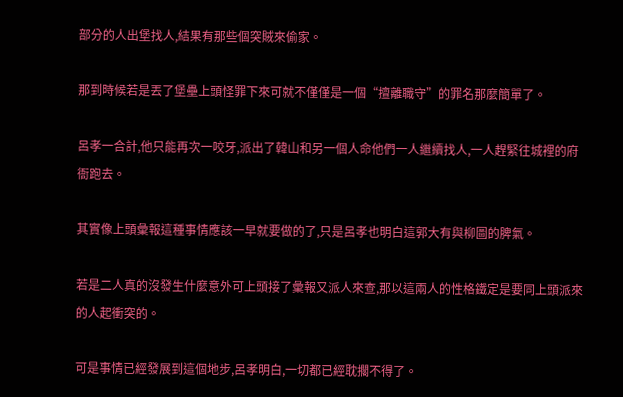部分的人出堡找人,結果有那些個突賊來偷家。

那到時候若是丟了堡壘上頭怪罪下來可就不僅僅是一個“擅離職守”的罪名那麼簡單了。

呂孝一合計,他只能再次一咬牙,派出了韓山和另一個人命他們一人繼續找人,一人趕緊往城裡的府衙跑去。

其實像上頭彙報這種事情應該一早就要做的了,只是呂孝也明白這郭大有與柳圖的脾氣。

若是二人真的沒發生什麼意外可上頭接了彙報又派人來查,那以這兩人的性格鐵定是要同上頭派來的人起衝突的。

可是事情已經發展到這個地步,呂孝明白,一切都已經耽擱不得了。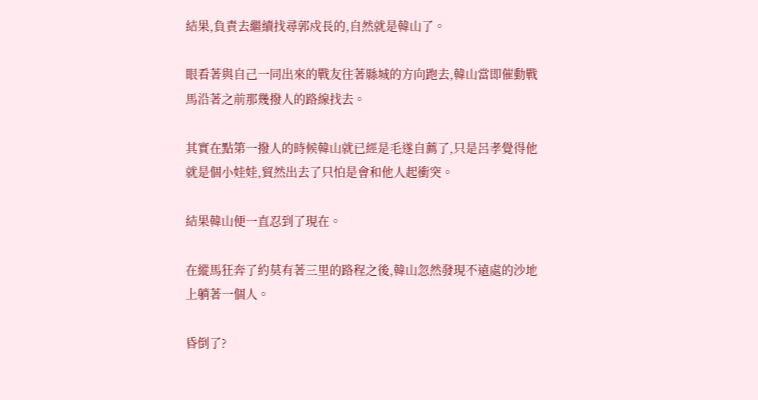結果,負責去繼續找尋郭戍長的,自然就是韓山了。

眼看著與自己一同出來的戰友往著縣城的方向跑去,韓山當即催動戰馬沿著之前那幾撥人的路線找去。

其實在點第一撥人的時候韓山就已經是毛遂自薦了,只是呂孝覺得他就是個小娃娃,貿然出去了只怕是會和他人起衝突。

結果韓山便一直忍到了現在。

在縱馬狂奔了約莫有著三里的路程之後,韓山忽然發現不遠處的沙地上躺著一個人。

昏倒了?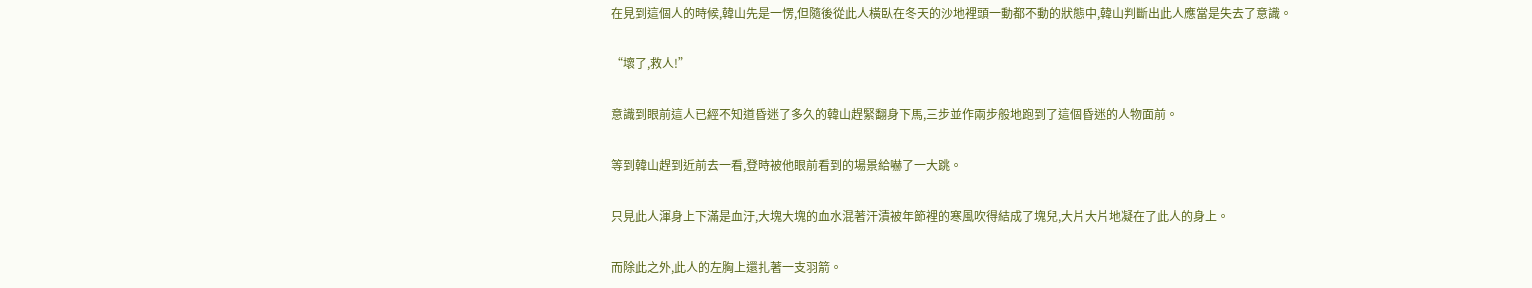在見到這個人的時候,韓山先是一愣,但隨後從此人橫臥在冬天的沙地裡頭一動都不動的狀態中,韓山判斷出此人應當是失去了意識。

“壞了,救人!”

意識到眼前這人已經不知道昏迷了多久的韓山趕緊翻身下馬,三步並作兩步般地跑到了這個昏迷的人物面前。

等到韓山趕到近前去一看,登時被他眼前看到的場景給嚇了一大跳。

只見此人渾身上下滿是血汙,大塊大塊的血水混著汗漬被年節裡的寒風吹得結成了塊兒,大片大片地凝在了此人的身上。

而除此之外,此人的左胸上還扎著一支羽箭。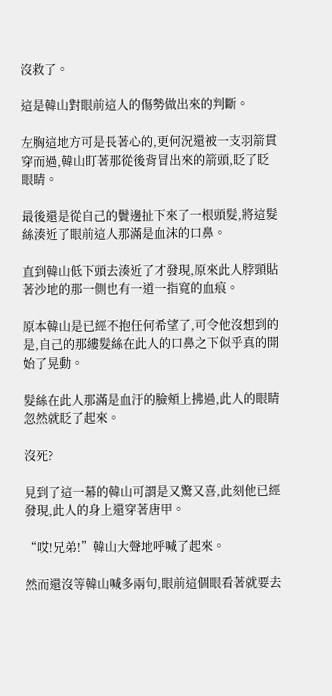沒救了。

這是韓山對眼前這人的傷勢做出來的判斷。

左胸這地方可是長著心的,更何況還被一支羽箭貫穿而過,韓山盯著那從後背冒出來的箭頭,眨了眨眼睛。

最後還是從自己的鬢邊扯下來了一根頭髮,將這髮絲湊近了眼前這人那滿是血沫的口鼻。

直到韓山低下頭去湊近了才發現,原來此人脖頸貼著沙地的那一側也有一道一指寬的血痕。

原本韓山是已經不抱任何希望了,可令他沒想到的是,自己的那縷髮絲在此人的口鼻之下似乎真的開始了晃動。

髮絲在此人那滿是血汙的臉頰上拂過,此人的眼睛忽然就眨了起來。

沒死?

見到了這一幕的韓山可謂是又驚又喜,此刻他已經發現,此人的身上還穿著唐甲。

“哎!兄弟!”韓山大聲地呼喊了起來。

然而還沒等韓山喊多兩句,眼前這個眼看著就要去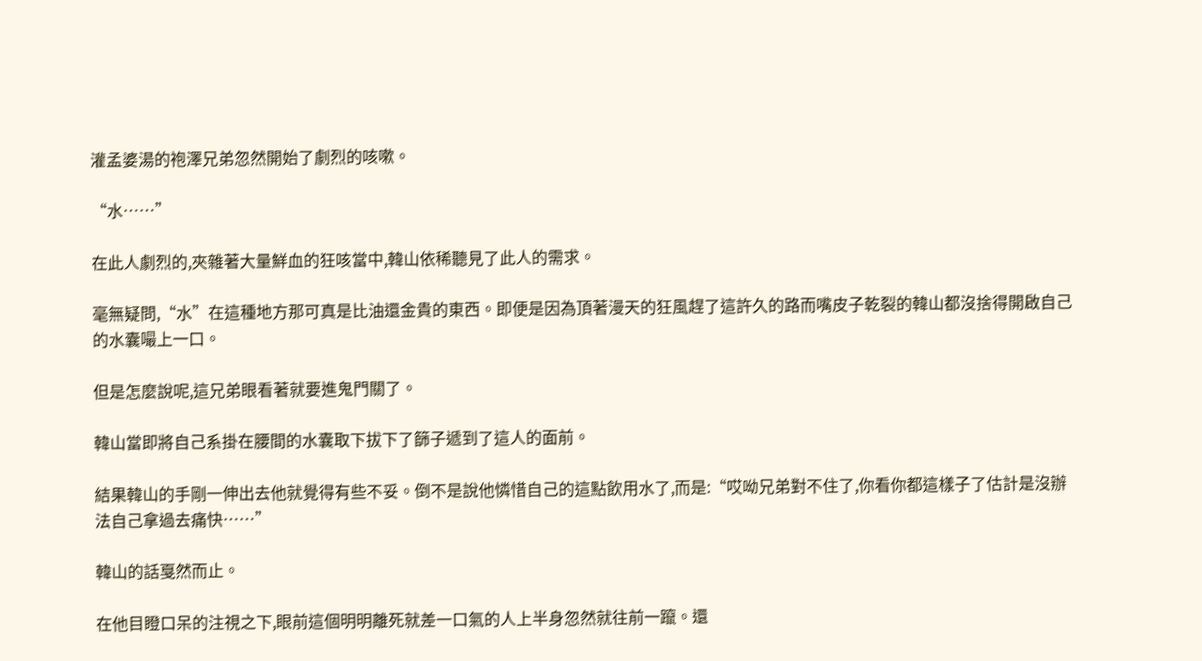灌孟婆湯的袍澤兄弟忽然開始了劇烈的咳嗽。

“水……”

在此人劇烈的,夾雜著大量鮮血的狂咳當中,韓山依稀聽見了此人的需求。

毫無疑問,“水”在這種地方那可真是比油還金貴的東西。即便是因為頂著漫天的狂風趕了這許久的路而嘴皮子乾裂的韓山都沒捨得開啟自己的水囊嘬上一口。

但是怎麼說呢,這兄弟眼看著就要進鬼門關了。

韓山當即將自己系掛在腰間的水囊取下拔下了篩子遞到了這人的面前。

結果韓山的手剛一伸出去他就覺得有些不妥。倒不是說他憐惜自己的這點飲用水了,而是:“哎呦兄弟對不住了,你看你都這樣子了估計是沒辦法自己拿過去痛快……”

韓山的話戛然而止。

在他目瞪口呆的注視之下,眼前這個明明離死就差一口氣的人上半身忽然就往前一躥。還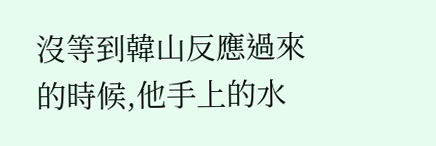沒等到韓山反應過來的時候,他手上的水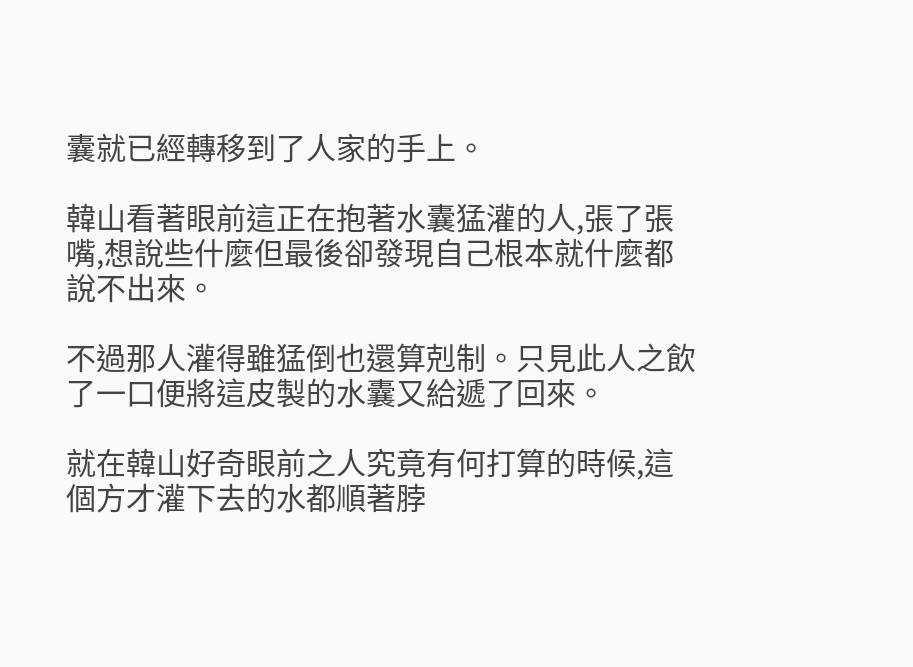囊就已經轉移到了人家的手上。

韓山看著眼前這正在抱著水囊猛灌的人,張了張嘴,想說些什麼但最後卻發現自己根本就什麼都說不出來。

不過那人灌得雖猛倒也還算剋制。只見此人之飲了一口便將這皮製的水囊又給遞了回來。

就在韓山好奇眼前之人究竟有何打算的時候,這個方才灌下去的水都順著脖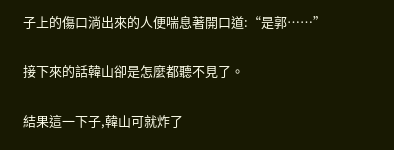子上的傷口淌出來的人便喘息著開口道:“是郭……”

接下來的話韓山卻是怎麼都聽不見了。

結果這一下子,韓山可就炸了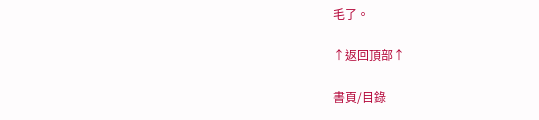毛了。

↑返回頂部↑

書頁/目錄